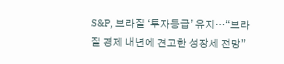S&P, 브라질 ‘투자등급’ 유지…“브라질 경제 내년에 견고한 성장세 전망”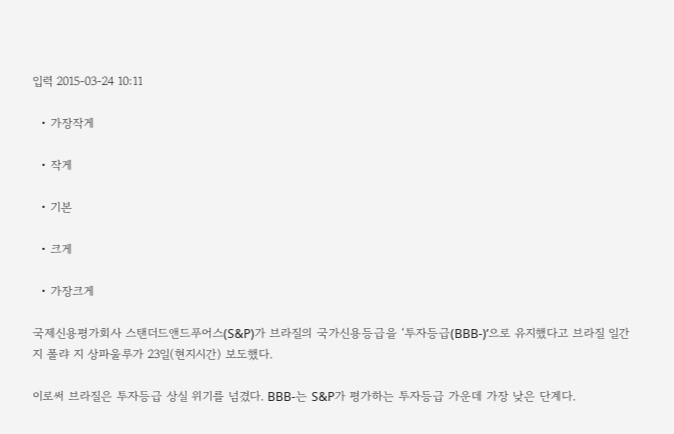입력 2015-03-24 10:11

  • 가장작게

  • 작게

  • 기본

  • 크게

  • 가장크게

국제신용평가회사 스탠더드앤드푸어스(S&P)가 브라질의 국가신용등급을 ‘투자등급(BBB-)’으로 유지했다고 브라질 일간지 폴랴 지 상파울루가 23일(현지시간) 보도했다.

이로써 브라질은 투자등급 상실 위기를 넘겼다. BBB-는 S&P가 평가하는 투자등급 가운데 가장 낮은 단계다.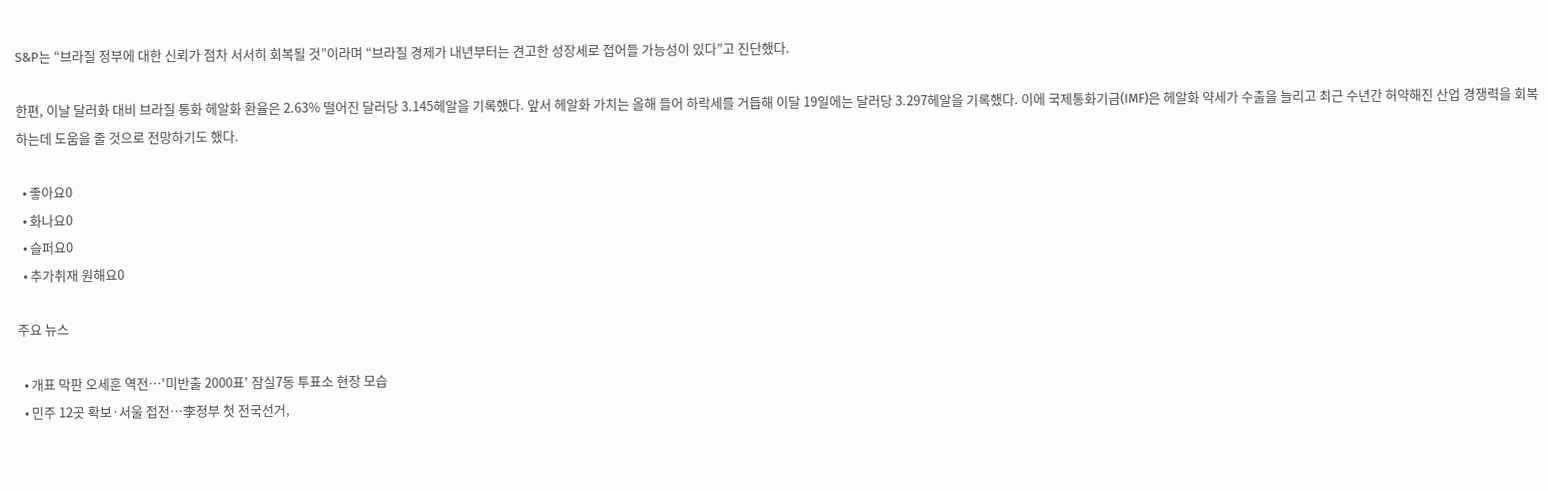S&P는 “브라질 정부에 대한 신뢰가 점차 서서히 회복될 것”이라며 “브라질 경제가 내년부터는 견고한 성장세로 접어들 가능성이 있다”고 진단했다.

한편, 이날 달러화 대비 브라질 통화 헤알화 환율은 2.63% 떨어진 달러당 3.145헤알을 기록했다. 앞서 헤알화 가치는 올해 들어 하락세를 거듭해 이달 19일에는 달러당 3.297헤알을 기록했다. 이에 국제통화기금(IMF)은 헤알화 약세가 수출을 늘리고 최근 수년간 허약해진 산업 경쟁력을 회복하는데 도움을 줄 것으로 전망하기도 했다.

  • 좋아요0
  • 화나요0
  • 슬퍼요0
  • 추가취재 원해요0

주요 뉴스

  • 개표 막판 오세훈 역전…'미반출 2000표' 잠실7동 투표소 현장 모습
  • 민주 12곳 확보·서울 접전…李정부 첫 전국선거,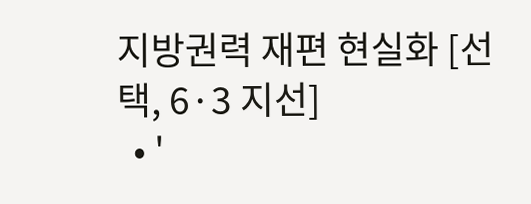지방권력 재편 현실화 [선택, 6·3 지선]
  • '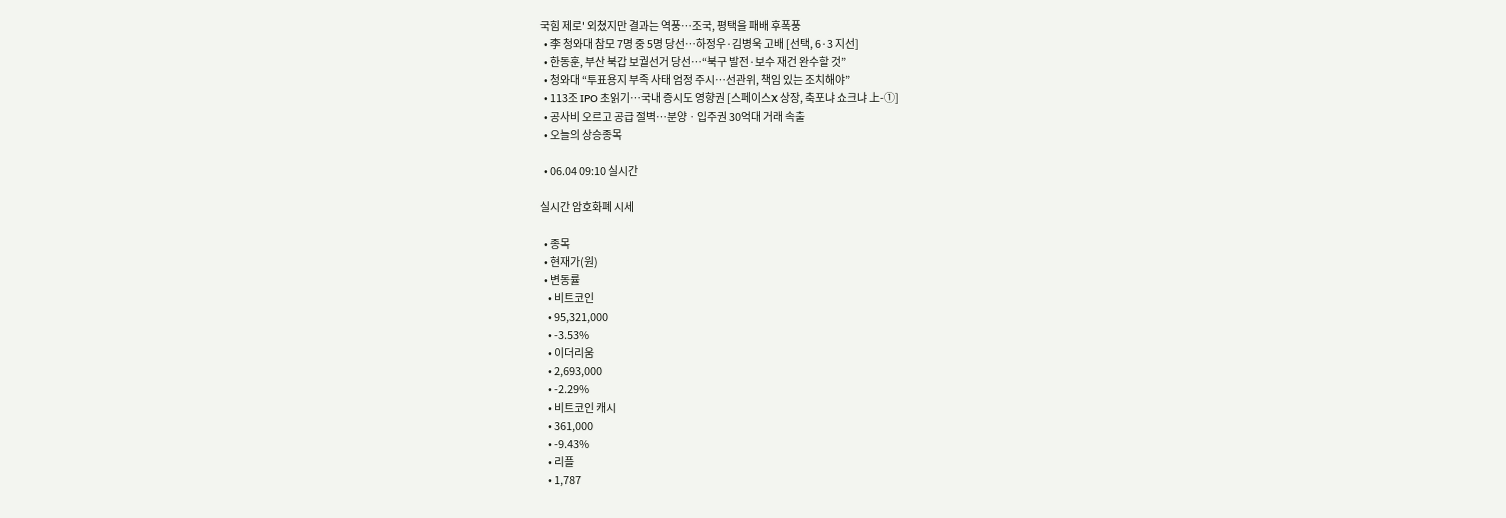국힘 제로' 외쳤지만 결과는 역풍…조국, 평택을 패배 후폭풍
  • 李 청와대 참모 7명 중 5명 당선…하정우·김병욱 고배 [선택, 6·3 지선]
  • 한동훈, 부산 북갑 보궐선거 당선…“북구 발전·보수 재건 완수할 것”
  • 청와대 “투표용지 부족 사태 엄정 주시…선관위, 책임 있는 조치해야”
  • 113조 IPO 초읽기…국내 증시도 영향권 [스페이스X 상장, 축포냐 쇼크냐 上-①]
  • 공사비 오르고 공급 절벽⋯분양ㆍ입주권 30억대 거래 속출
  • 오늘의 상승종목

  • 06.04 09:10 실시간

실시간 암호화폐 시세

  • 종목
  • 현재가(원)
  • 변동률
    • 비트코인
    • 95,321,000
    • -3.53%
    • 이더리움
    • 2,693,000
    • -2.29%
    • 비트코인 캐시
    • 361,000
    • -9.43%
    • 리플
    • 1,787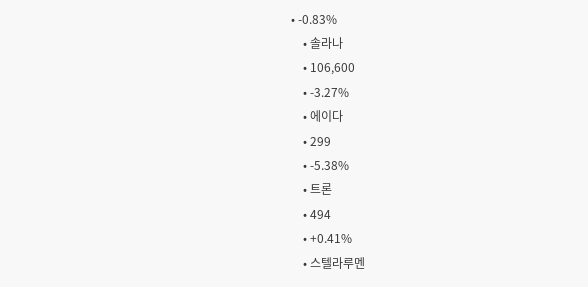• -0.83%
    • 솔라나
    • 106,600
    • -3.27%
    • 에이다
    • 299
    • -5.38%
    • 트론
    • 494
    • +0.41%
    • 스텔라루멘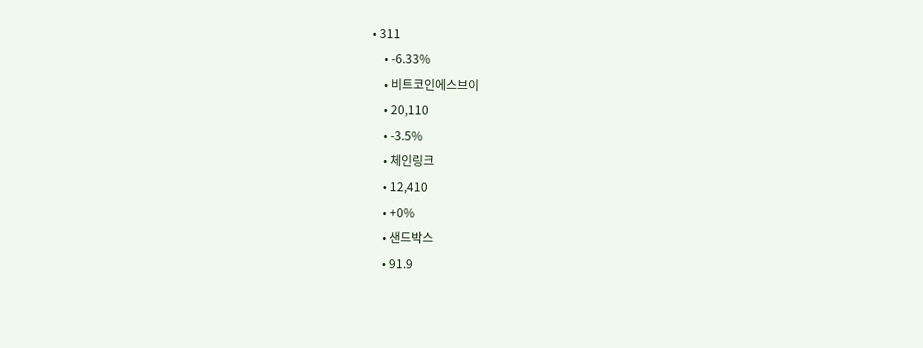• 311
    • -6.33%
    • 비트코인에스브이
    • 20,110
    • -3.5%
    • 체인링크
    • 12,410
    • +0%
    • 샌드박스
    • 91.9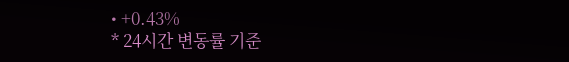• +0.43%
* 24시간 변동률 기준